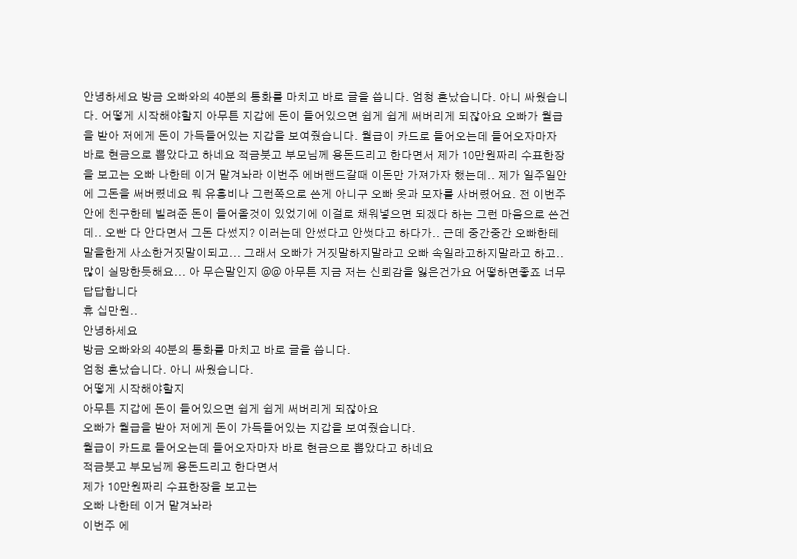안녕하세요 방금 오빠와의 40분의 통화를 마치고 바로 글을 씁니다. 엄청 혼났습니다. 아니 싸웠습니다. 어떻게 시작해야할지 아무튼 지갑에 돈이 들어있으면 쉽게 쉽게 써버리게 되잖아요 오빠가 월급을 받아 저에게 돈이 가득들어있는 지갑을 보여줬습니다. 월급이 카드로 들어오는데 들어오자마자 바로 현금으로 뽑았다고 하네요 적금붓고 부모님께 용돈드리고 한다면서 제가 10만원짜리 수표한장을 보고는 오빠 나한테 이거 맡겨놔라 이번주 에버랜드갈때 이돈만 가져가자 했는데.. 제가 일주일안에 그돈을 써버렸네요 뭐 유흥비나 그런쪽으로 쓴게 아니구 오빠 옷과 모자를 사버렸어요. 전 이번주안에 친구한테 빌려준 돈이 들어올것이 있었기에 이걸로 채워넣으면 되겠다 하는 그런 마음으로 쓴건데.. 오빤 다 안다면서 그돈 다썼지? 이러는데 안썼다고 안썻다고 하다가.. 근데 중간중간 오빠한테 말을한게 사소한거짓말이되고... 그래서 오빠가 거짓말하지말라고 오빠 속일라고하지말라고 하고.. 많이 실망한듯해요... 아 무슨말인지 @@ 아무튼 지금 저는 신뢰감을 잃은건가요 어떻하면좋죠 너무 답답합니다
휴 십만원..
안녕하세요
방금 오빠와의 40분의 통화를 마치고 바로 글을 씁니다.
엄청 혼났습니다. 아니 싸웠습니다.
어떻게 시작해야할지
아무튼 지갑에 돈이 들어있으면 쉽게 쉽게 써버리게 되잖아요
오빠가 월급을 받아 저에게 돈이 가득들어있는 지갑을 보여줬습니다.
월급이 카드로 들어오는데 들어오자마자 바로 현금으로 뽑았다고 하네요
적금붓고 부모님께 용돈드리고 한다면서
제가 10만원짜리 수표한장을 보고는
오빠 나한테 이거 맡겨놔라
이번주 에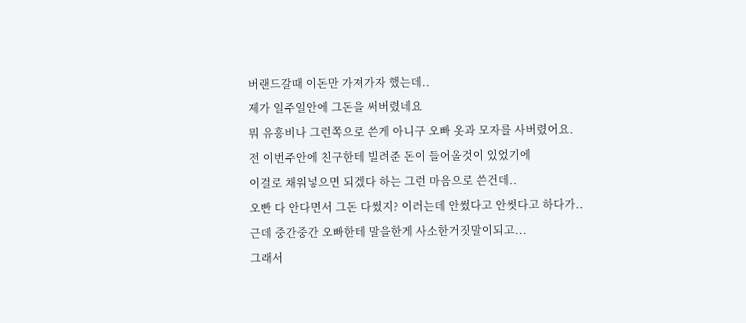버랜드갈때 이돈만 가져가자 했는데..
제가 일주일안에 그돈을 써버렸네요
뭐 유흥비나 그런쪽으로 쓴게 아니구 오빠 옷과 모자를 사버렸어요.
전 이번주안에 친구한테 빌려준 돈이 들어올것이 있었기에
이걸로 채워넣으면 되겠다 하는 그런 마음으로 쓴건데..
오빤 다 안다면서 그돈 다썼지? 이러는데 안썼다고 안썻다고 하다가..
근데 중간중간 오빠한테 말을한게 사소한거짓말이되고...
그래서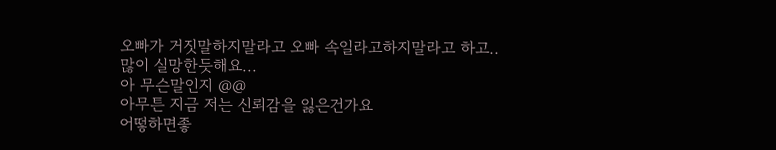오빠가 거짓말하지말라고 오빠 속일라고하지말라고 하고..
많이 실망한듯해요...
아 무슨말인지 @@
아무튼 지금 저는 신뢰감을 잃은건가요
어떻하면좋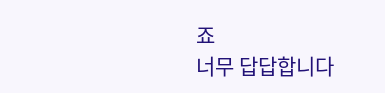죠
너무 답답합니다